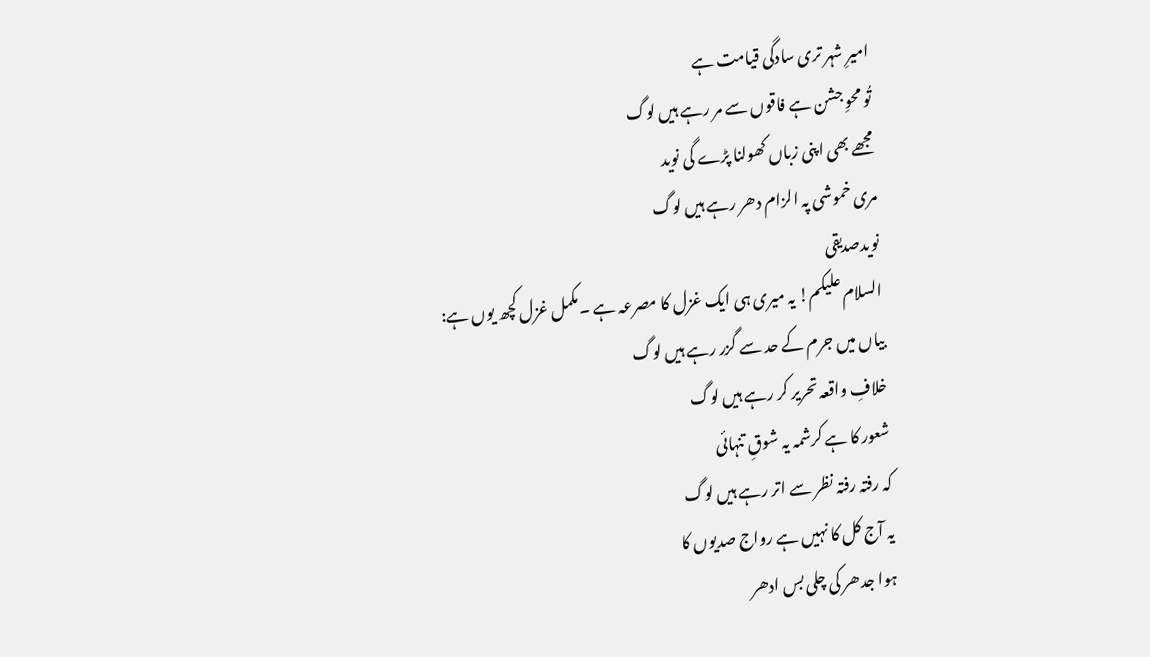امیرِ شہر تری سادگی قیامت ہے
تُو محوِ جشن ہے فاقوں سے مر رہے ہیں لوگ
مجھے بھی اپنی زباں کھولنا پڑے گی نوید
مری خموشی پہ الزام دھر رہے ہیں لوگ
نویدصدیقی
السلام علیکم! یہ میری ہی ایک غزل کا مصرعہ ہے ۔مکمل غزل کچھ یوں ہے:
بیاں میں جرم کے حد سے گزر رہے ہیں لوگ
خلافِ واقعہ تحریر کر رہے ہیں لوگ
شعور کا ہے کرشمہ یہ شوقِ تنہائی
کہ رفتہ رفتہ نظر سے اتر رہے ہیں لوگ
یہ آج کل کا نہیں ہے رواج صدیوں کا
ہوا جدھر کی چلی بس ادھر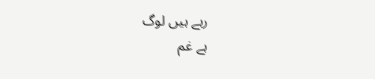رہے ہیں لوگ
ہے غم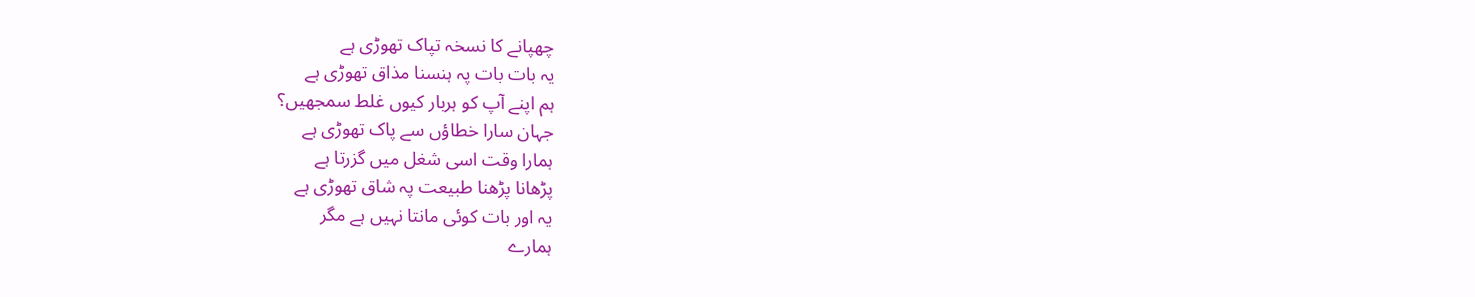چھپانے کا نسخہ تپاک تھوڑی ہے
یہ بات بات پہ ہنسنا مذاق تھوڑی ہے
ہم اپنے آپ کو ہربار کیوں غلط سمجھیں؟
جہان سارا خطاؤں سے پاک تھوڑی ہے
ہمارا وقت اسی شغل میں گزرتا ہے
پڑھانا پڑھنا طبیعت پہ شاق تھوڑی ہے
یہ اور بات کوئی مانتا نہیں ہے مگر
ہمارے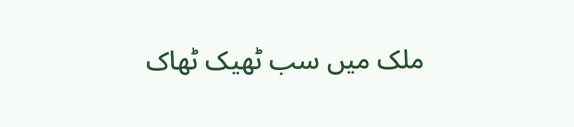ملک میں سب ٹھیک ٹھاک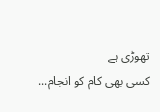تھوڑی ہے
کسی بھی کام کو انجام...